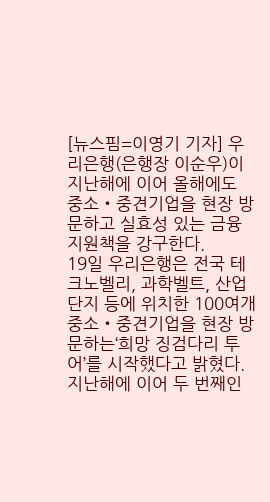[뉴스핌=이영기 기자] 우리은행(은행장 이순우)이 지난해에 이어 올해에도 중소‧중견기업을 현장 방문하고 실효성 있는 금융지원책을 강구한다.
19일 우리은행은 전국 테크노벨리, 과학벨트, 산업단지 등에 위치한 100여개 중소‧중견기업을 현장 방문하는‘희망 징검다리 투어’를 시작했다고 밝혔다.
지난해에 이어 두 번째인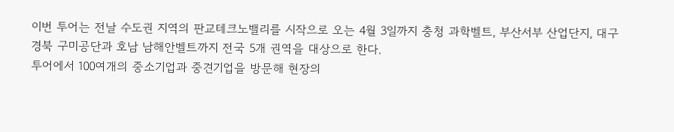이번 투어는 전날 수도권 지역의 판교테크노밸리를 시작으로 오는 4월 3일까지 충청 과학벨트, 부산서부 산업단지, 대구경북 구미공단과 호남 남해안벨트까지 전국 5개 권역을 대상으로 한다.
투어에서 100여개의 중소기업과 중견기업을 방문해 현장의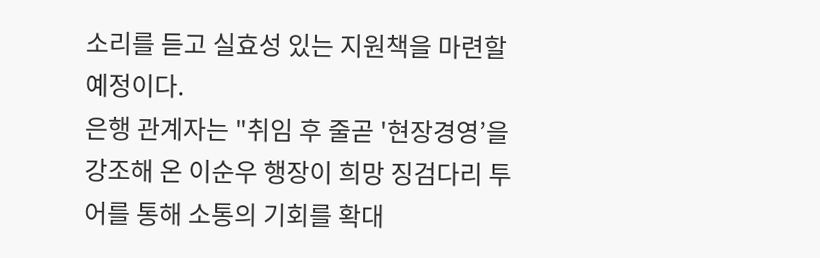소리를 듣고 실효성 있는 지원책을 마련할 예정이다.
은행 관계자는 "취임 후 줄곧 '현장경영’을 강조해 온 이순우 행장이 희망 징검다리 투어를 통해 소통의 기회를 확대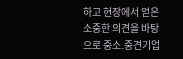하고 현장에서 얻은 소중한 의견을 바탕으로 중소․중견기업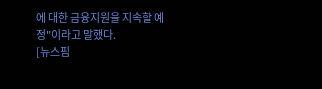에 대한 금융지원을 지속할 예정"이라고 말했다.
[뉴스핌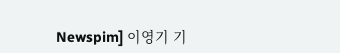Newspim] 이영기 기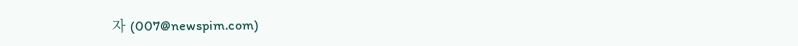자 (007@newspim.com)